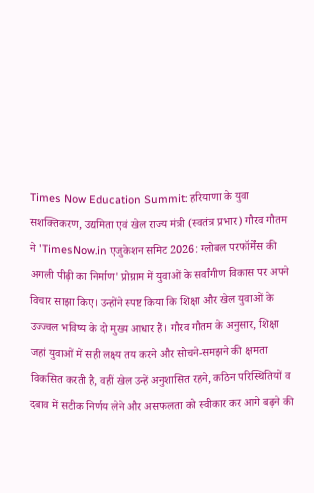Times Now Education Summit: हरियाणा के युवा सशक्तिकरण, उद्यमिता एवं खेल राज्य मंत्री (स्वतंत्र प्रभार) गौरव गौतम ने 'TimesNow.in एजुकेशन समिट 2026: ग्लोबल परफॉर्मेंस की अगली पीढ़ी का निर्माण' प्रोग्राम में युवाओं के सर्वांगीण विकास पर अपने विचार साझा किए। उन्होंने स्पष्ट किया कि शिक्षा और खेल युवाओं के उज्ज्वल भविष्य के दो मुख्य आधार हैं। गौरव गौतम के अनुसार, शिक्षा जहां युवाओं में सही लक्ष्य तय करने और सोचने-समझने की क्षमता विकसित करती है, वहीं खेल उन्हें अनुशासित रहने, कठिन परिस्थितियों व दबाव में सटीक निर्णय लेने और असफलता को स्वीकार कर आगे बढ़ने की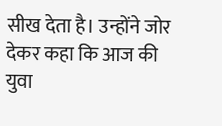सीख देता है। उन्होंने जोर देकर कहा कि आज की युवा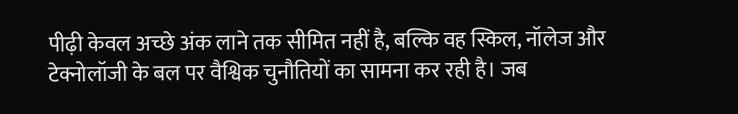पीढ़ी केवल अच्छे अंक लाने तक सीमित नहीं है, बल्कि वह स्किल, नॉलेज और टेक्नोलॉजी के बल पर वैश्विक चुनौतियों का सामना कर रही है। जब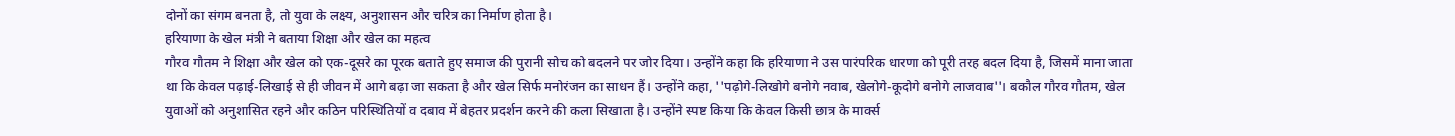दोनों का संगम बनता है, तो युवा के लक्ष्य, अनुशासन और चरित्र का निर्माण होता है।
हरियाणा के खेल मंत्री ने बताया शिक्षा और खेल का महत्व
गौरव गौतम ने शिक्षा और खेल को एक-दूसरे का पूरक बताते हुए समाज की पुरानी सोच को बदलने पर जोर दिया। उन्होंने कहा कि हरियाणा ने उस पारंपरिक धारणा को पूरी तरह बदल दिया है, जिसमें माना जाता था कि केवल पढ़ाई-लिखाई से ही जीवन में आगे बढ़ा जा सकता है और खेल सिर्फ मनोरंजन का साधन हैं। उन्होंने कहा, ''पढ़ोगे-लिखोगे बनोगे नवाब, खेलोगे-कूदोगे बनोगे लाजवाब''। बकौल गौरव गौतम, खेल युवाओं को अनुशासित रहने और कठिन परिस्थितियों व दबाव में बेहतर प्रदर्शन करने की कला सिखाता है। उन्होंने स्पष्ट किया कि केवल किसी छात्र के मार्क्स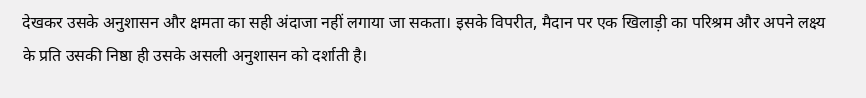देखकर उसके अनुशासन और क्षमता का सही अंदाजा नहीं लगाया जा सकता। इसके विपरीत, मैदान पर एक खिलाड़ी का परिश्रम और अपने लक्ष्य के प्रति उसकी निष्ठा ही उसके असली अनुशासन को दर्शाती है।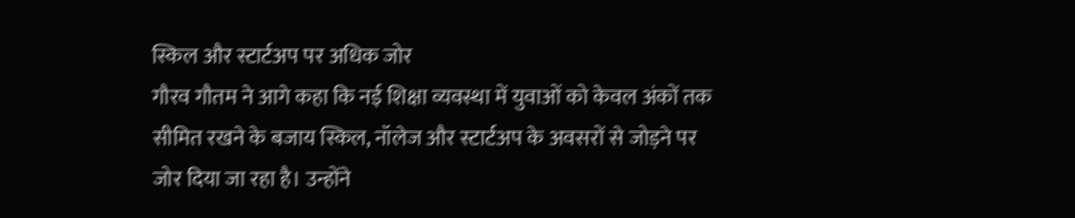स्किल और स्टार्टअप पर अधिक जोर
गौरव गौतम ने आगे कहा कि नई शिक्षा व्यवस्था में युवाओं को केवल अंकों तक सीमित रखने के बजाय स्किल, नॉलेज और स्टार्टअप के अवसरों से जोड़ने पर जोर दिया जा रहा है। उन्होंने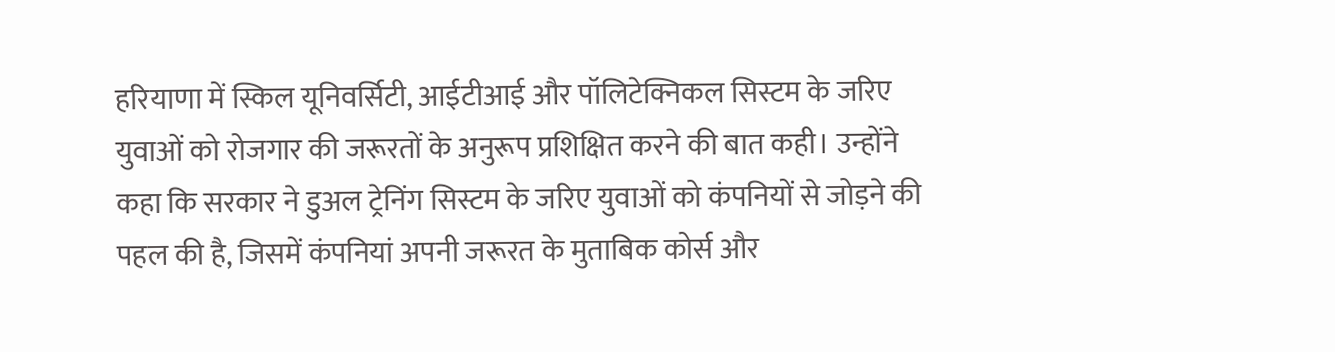हरियाणा में स्किल यूनिवर्सिटी, आईटीआई और पॉलिटेक्निकल सिस्टम के जरिए युवाओं को रोजगार की जरूरतों के अनुरूप प्रशिक्षित करने की बात कही। उन्होंने कहा कि सरकार ने डुअल ट्रेनिंग सिस्टम के जरिए युवाओं को कंपनियों से जोड़ने की पहल की है, जिसमें कंपनियां अपनी जरूरत के मुताबिक कोर्स और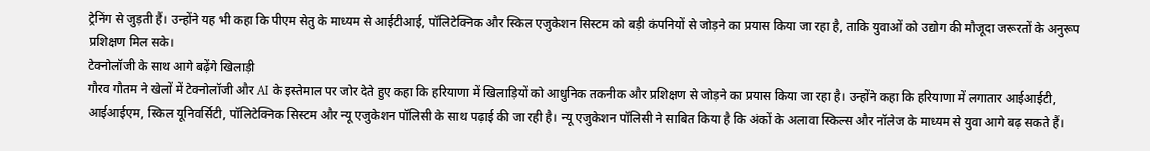ट्रेनिंग से जुड़ती हैं। उन्होंने यह भी कहा कि पीएम सेतु के माध्यम से आईटीआई, पॉलिटेक्निक और स्किल एजुकेशन सिस्टम को बड़ी कंपनियों से जोड़ने का प्रयास किया जा रहा है, ताकि युवाओं को उद्योग की मौजूदा जरूरतों के अनुरूप प्रशिक्षण मिल सके।
टेक्नोलॉजी के साथ आगे बढ़ेंगे खिलाड़ी
गौरव गौतम ने खेलों में टेक्नोलॉजी और AI के इस्तेमाल पर जोर देते हुए कहा कि हरियाणा में खिलाड़ियों को आधुनिक तकनीक और प्रशिक्षण से जोड़ने का प्रयास किया जा रहा है। उन्होंने कहा कि हरियाणा में लगातार आईआईटी, आईआईएम, स्किल यूनिवर्सिटी, पॉलिटेक्निक सिस्टम और न्यू एजुकेशन पॉलिसी के साथ पढ़ाई की जा रही है। न्यू एजुकेशन पॉलिसी ने साबित किया है कि अंकों के अलावा स्किल्स और नॉलेज के माध्यम से युवा आगे बढ़ सकते हैं।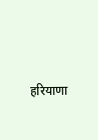हरियाणा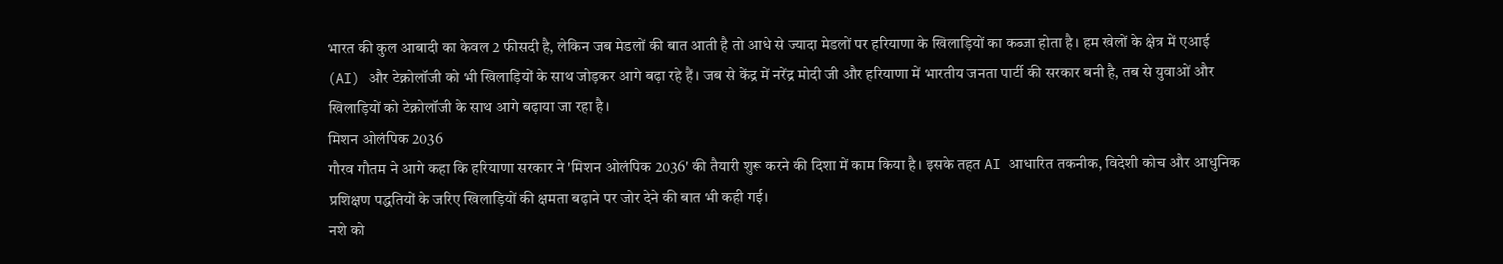भारत की कुल आबादी का केवल 2 फीसदी है, लेकिन जब मेडलों की बात आती है तो आधे से ज्यादा मेडलों पर हरियाणा के खिलाड़ियों का कब्जा होता है। हम खेलों के क्षेत्र में एआई (AI) और टेक्नोलॉजी को भी खिलाड़ियों के साथ जोड़कर आगे बढ़ा रहे हैं। जब से केंद्र में नरेंद्र मोदी जी और हरियाणा में भारतीय जनता पार्टी की सरकार बनी है, तब से युवाओं और खिलाड़ियों को टेक्नोलॉजी के साथ आगे बढ़ाया जा रहा है।
मिशन ओलंपिक 2036
गौरव गौतम ने आगे कहा कि हरियाणा सरकार ने 'मिशन ओलंपिक 2036' की तैयारी शुरू करने की दिशा में काम किया है। इसके तहत AI आधारित तकनीक, विदेशी कोच और आधुनिक प्रशिक्षण पद्धतियों के जरिए खिलाड़ियों की क्षमता बढ़ाने पर जोर देने की बात भी कही गई।
नशे को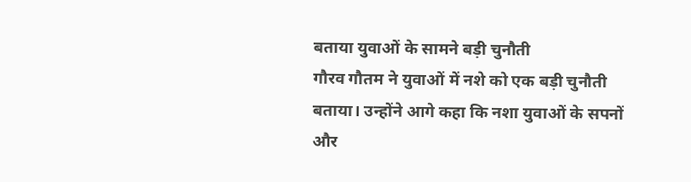बताया युवाओं के सामने बड़ी चुनौती
गौरव गौतम ने युवाओं में नशे को एक बड़ी चुनौती बताया। उन्होंने आगे कहा कि नशा युवाओं के सपनों और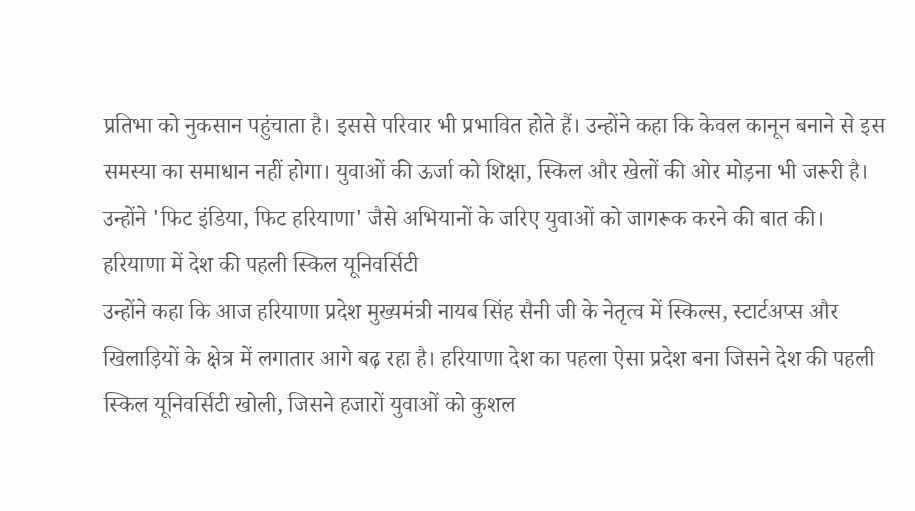प्रतिभा को नुकसान पहुंचाता है। इससे परिवार भी प्रभावित होते हैं। उन्होंने कहा कि केवल कानून बनाने से इस समस्या का समाधान नहीं होगा। युवाओं की ऊर्जा को शिक्षा, स्किल और खेलों की ओर मोड़ना भी जरूरी है। उन्होंने 'फिट इंडिया, फिट हरियाणा' जैसे अभियानों के जरिए युवाओं को जागरूक करने की बात की।
हरियाणा में देश की पहली स्किल यूनिवर्सिटी
उन्होंने कहा कि आज हरियाणा प्रदेश मुख्यमंत्री नायब सिंह सैनी जी के नेतृत्व में स्किल्स, स्टार्टअप्स और खिलाड़ियों के क्षेत्र में लगातार आगे बढ़ रहा है। हरियाणा देश का पहला ऐसा प्रदेश बना जिसने देश की पहली स्किल यूनिवर्सिटी खोली, जिसने हजारों युवाओं को कुशल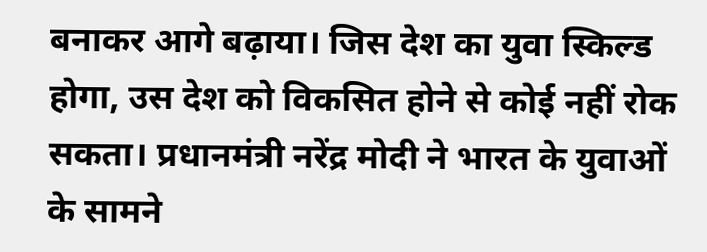बनाकर आगे बढ़ाया। जिस देश का युवा स्किल्ड होगा, उस देश को विकसित होने से कोई नहीं रोक सकता। प्रधानमंत्री नरेंद्र मोदी ने भारत के युवाओं के सामने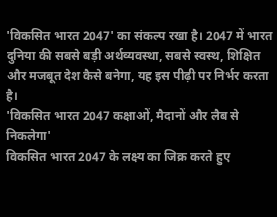'विकसित भारत 2047' का संकल्प रखा है। 2047 में भारत दुनिया की सबसे बड़ी अर्थव्यवस्था, सबसे स्वस्थ, शिक्षित और मजबूत देश कैसे बनेगा, यह इस पीढ़ी पर निर्भर करता है।
'विकसित भारत 2047 कक्षाओं, मैदानों और लैब से निकलेगा'
विकसित भारत 2047 के लक्ष्य का जिक्र करते हुए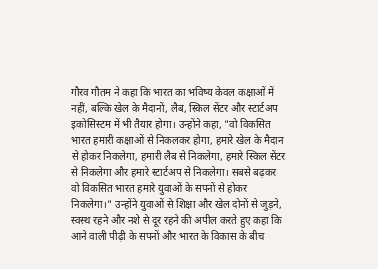गौरव गौतम ने कहा कि भारत का भविष्य केवल कक्षाओं में नहीं, बल्कि खेल के मैदानों, लैब, स्किल सेंटर और स्टार्टअप इकोसिस्टम में भी तैयार होगा। उन्होंने कहा, "वो विकसित भारत हमारी कक्षाओं से निकलकर होगा, हमारे खेल के मैदान से होकर निकलेगा, हमारी लैब से निकलेगा, हमारे स्किल सेंटर से निकलेगा और हमारे स्टार्टअप से निकलेगा। सबसे बढ़कर वो विकसित भारत हमारे युवाओं के सपनों से होकर निकलेगा।" उन्होंने युवाओं से शिक्षा और खेल दोनों से जुड़ने, स्वस्थ रहने और नशे से दूर रहने की अपील करते हुए कहा कि आने वाली पीढ़ी के सपनों और भारत के विकास के बीच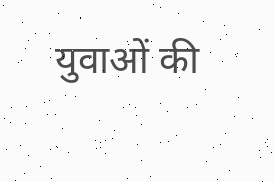युवाओं की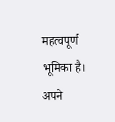महत्वपूर्ण भूमिका है।
अपने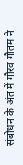संबोधन के अंत में गौरव गौतम ने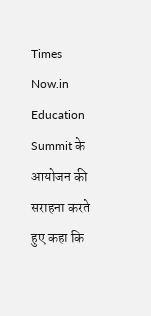Times Now.in Education Summit के आयोजन की सराहना करते हुए कहा कि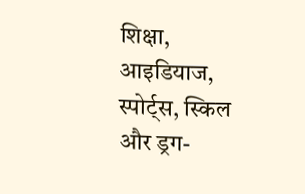शिक्षा, आइडियाज, स्पोर्ट्स, स्किल और ड्रग-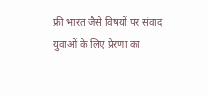फ्री भारत जैसे विषयों पर संवाद युवाओं के लिए प्रेरणा का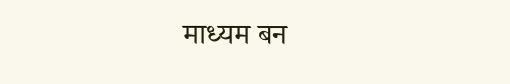माध्यम बन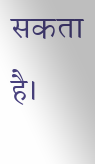सकता है।